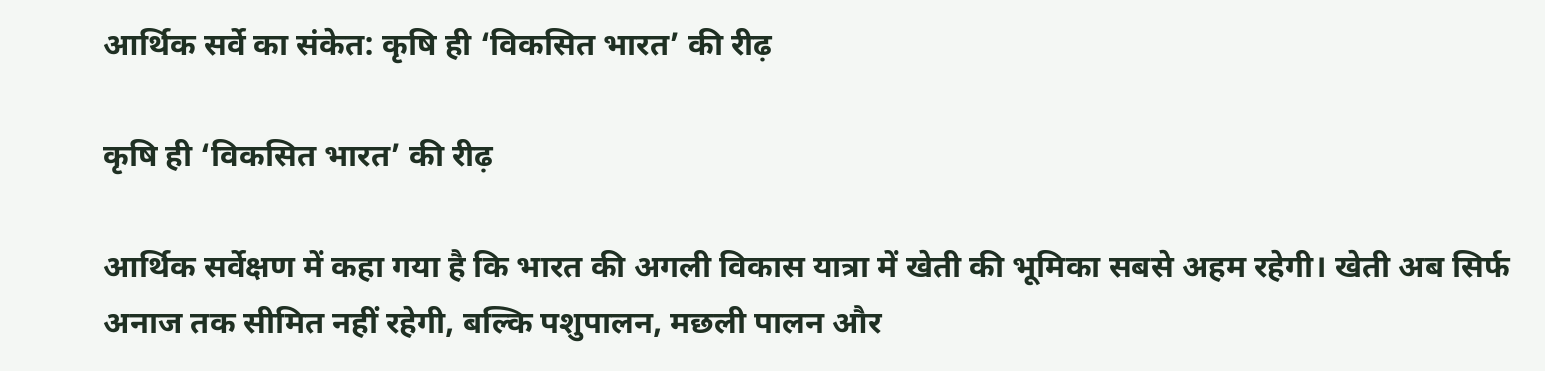आर्थिक सर्वे का संकेत: कृषि ही ‘विकसित भारत’ की रीढ़

कृषि ही ‘विकसित भारत’ की रीढ़

आर्थिक सर्वेक्षण में कहा गया है कि भारत की अगली विकास यात्रा में खेती की भूमिका सबसे अहम रहेगी। खेती अब सिर्फ अनाज तक सीमित नहीं रहेगी, बल्कि पशुपालन, मछली पालन और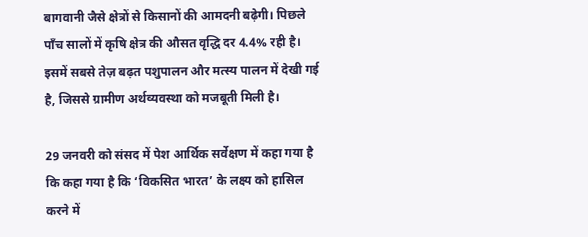बागवानी जैसे क्षेत्रों से किसानों की आमदनी बढ़ेगी। पिछले पाँच सालों में कृषि क्षेत्र की औसत वृद्धि दर 4.4% रही है। इसमें सबसे तेज़ बढ़त पशुपालन और मत्स्य पालन में देखी गई है, जिससे ग्रामीण अर्थव्यवस्था को मजबूती मिली है।

29 जनवरी को संसद में पेश आर्थिक सर्वेक्षण में कहा गया है कि कहा गया है कि ‘विकसित भारत’ के लक्ष्य को हासिल करने में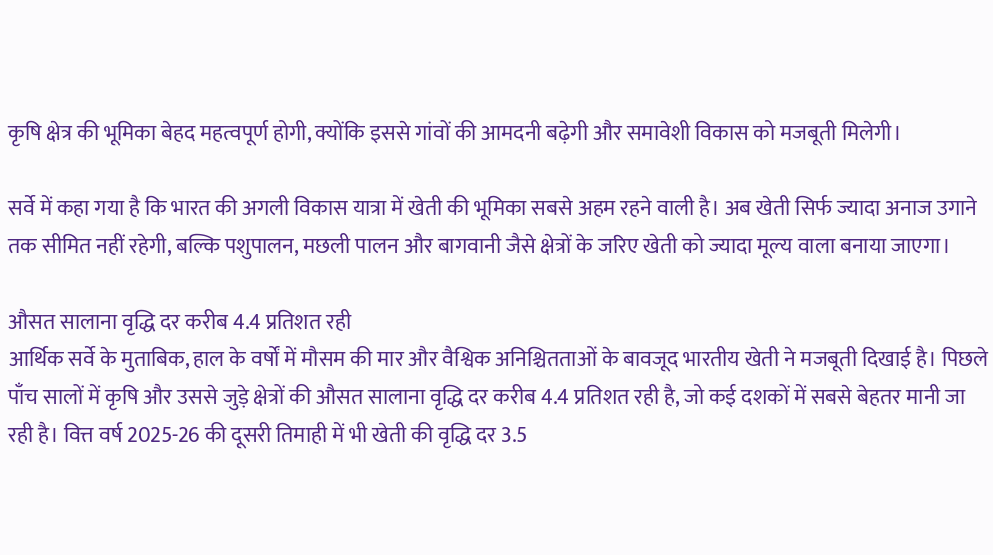कृषि क्षेत्र की भूमिका बेहद महत्वपूर्ण होगी, क्योंकि इससे गांवों की आमदनी बढ़ेगी और समावेशी विकास को मजबूती मिलेगी।

सर्वे में कहा गया है कि भारत की अगली विकास यात्रा में खेती की भूमिका सबसे अहम रहने वाली है। अब खेती सिर्फ ज्यादा अनाज उगाने तक सीमित नहीं रहेगी, बल्कि पशुपालन, मछली पालन और बागवानी जैसे क्षेत्रों के जरिए खेती को ज्यादा मूल्य वाला बनाया जाएगा।

औसत सालाना वृद्धि दर करीब 4.4 प्रतिशत रही
आर्थिक सर्वे के मुताबिक, हाल के वर्षों में मौसम की मार और वैश्विक अनिश्चितताओं के बावजूद भारतीय खेती ने मजबूती दिखाई है। पिछले पाँच सालों में कृषि और उससे जुड़े क्षेत्रों की औसत सालाना वृद्धि दर करीब 4.4 प्रतिशत रही है, जो कई दशकों में सबसे बेहतर मानी जा रही है। वित्त वर्ष 2025-26 की दूसरी तिमाही में भी खेती की वृद्धि दर 3.5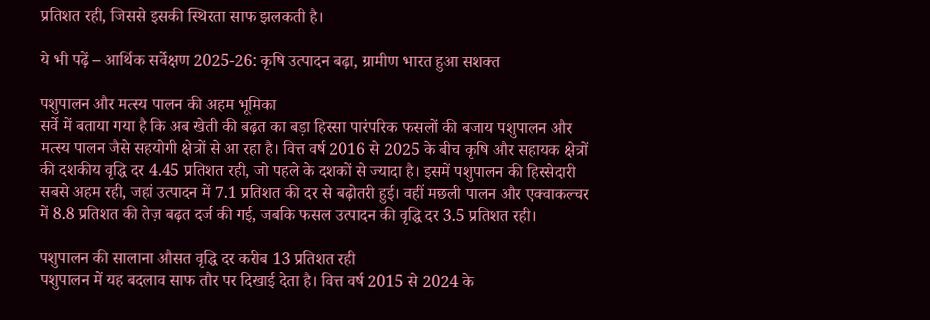प्रतिशत रही, जिससे इसकी स्थिरता साफ झलकती है।

ये भी पढ़ें – आर्थिक सर्वेक्षण 2025-26: कृषि उत्पादन बढ़ा, ग्रामीण भारत हुआ सशक्त

पशुपालन और मत्स्य पालन की अहम भूमिका
सर्वे में बताया गया है कि अब खेती की बढ़त का बड़ा हिस्सा पारंपरिक फसलों की बजाय पशुपालन और मत्स्य पालन जैसे सहयोगी क्षेत्रों से आ रहा है। वित्त वर्ष 2016 से 2025 के बीच कृषि और सहायक क्षेत्रों की दशकीय वृद्धि दर 4.45 प्रतिशत रही, जो पहले के दशकों से ज्यादा है। इसमें पशुपालन की हिस्सेदारी सबसे अहम रही, जहां उत्पादन में 7.1 प्रतिशत की दर से बढ़ोतरी हुई। वहीं मछली पालन और एक्वाकल्चर में 8.8 प्रतिशत की तेज़ बढ़त दर्ज की गई, जबकि फसल उत्पादन की वृद्धि दर 3.5 प्रतिशत रही।

पशुपालन की सालाना औसत वृद्धि दर करीब 13 प्रतिशत रही
पशुपालन में यह बदलाव साफ तौर पर दिखाई देता है। वित्त वर्ष 2015 से 2024 के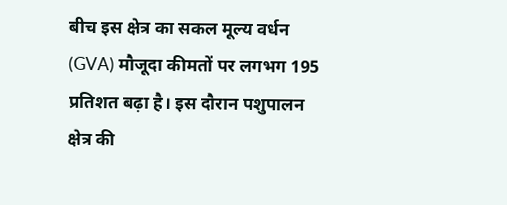बीच इस क्षेत्र का सकल मूल्य वर्धन (GVA) मौजूदा कीमतों पर लगभग 195 प्रतिशत बढ़ा है। इस दौरान पशुपालन क्षेत्र की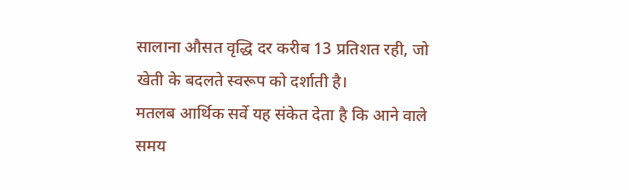सालाना औसत वृद्धि दर करीब 13 प्रतिशत रही, जो खेती के बदलते स्वरूप को दर्शाती है।
मतलब आर्थिक सर्वे यह संकेत देता है कि आने वाले समय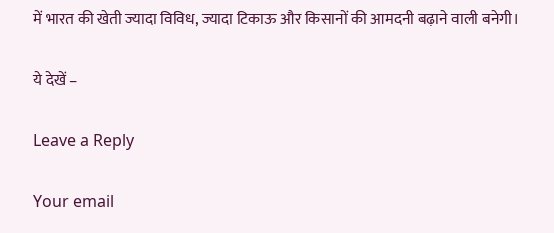में भारत की खेती ज्यादा विविध, ज्यादा टिकाऊ और किसानों की आमदनी बढ़ाने वाली बनेगी।

ये देखें –

Leave a Reply

Your email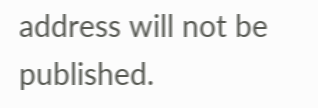address will not be published.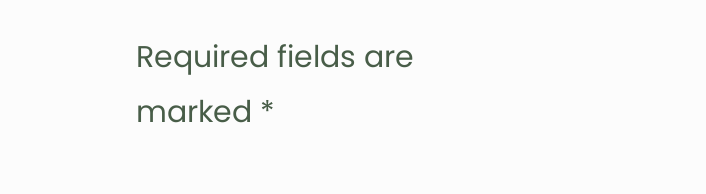Required fields are marked *